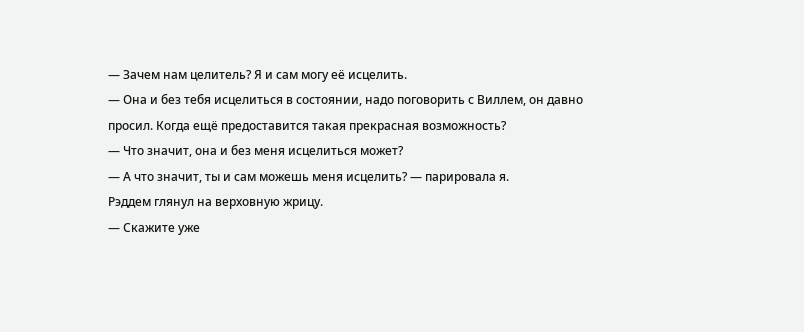— Зачем нам целитель? Я и сам могу её исцелить.
— Она и без тебя исцелиться в состоянии, надо поговорить с Виллем, он давно просил. Когда ещё предоставится такая прекрасная возможность?
— Что значит, она и без меня исцелиться может?
— А что значит, ты и сам можешь меня исцелить? — парировала я.
Рэддем глянул на верховную жрицу.
— Скажите уже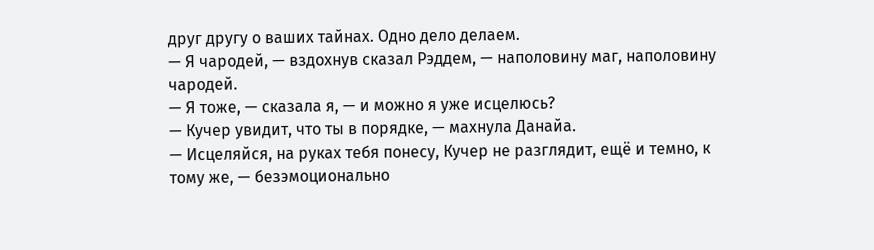друг другу о ваших тайнах. Одно дело делаем.
— Я чародей, — вздохнув сказал Рэддем, — наполовину маг, наполовину чародей.
— Я тоже, — сказала я, — и можно я уже исцелюсь?
— Кучер увидит, что ты в порядке, — махнула Данайа.
— Исцеляйся, на руках тебя понесу, Кучер не разглядит, ещё и темно, к тому же, — безэмоционально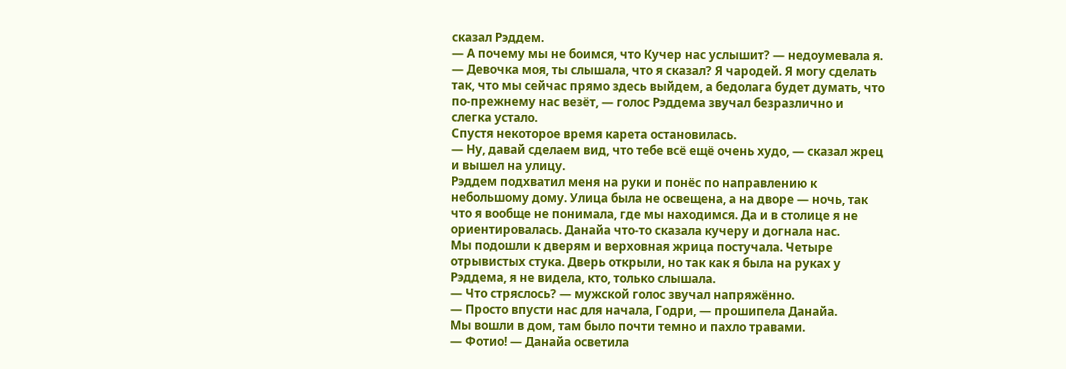сказал Рэддем.
— А почему мы не боимся, что Кучер нас услышит? — недоумевала я.
— Девочка моя, ты слышала, что я сказал? Я чародей. Я могу сделать так, что мы сейчас прямо здесь выйдем, а бедолага будет думать, что по-прежнему нас везёт, — голос Рэддема звучал безразлично и слегка устало.
Спустя некоторое время карета остановилась.
— Ну, давай сделаем вид, что тебе всё ещё очень худо, — сказал жрец и вышел на улицу.
Рэддем подхватил меня на руки и понёс по направлению к небольшому дому. Улица была не освещена, а на дворе — ночь, так что я вообще не понимала, где мы находимся. Да и в столице я не ориентировалась. Данайа что-то сказала кучеру и догнала нас.
Мы подошли к дверям и верховная жрица постучала. Четыре отрывистых стука. Дверь открыли, но так как я была на руках у Рэддема, я не видела, кто, только слышала.
— Что стряслось? — мужской голос звучал напряжённо.
— Просто впусти нас для начала, Годри, — прошипела Данайа.
Мы вошли в дом, там было почти темно и пахло травами.
— Фотио! — Данайа осветила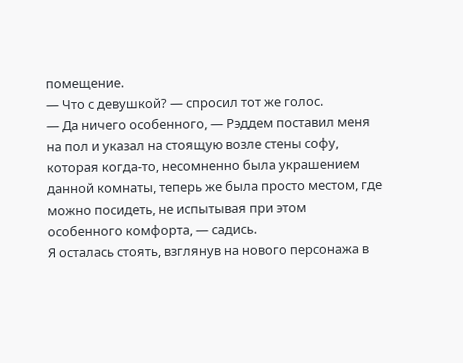помещение.
— Что с девушкой? — спросил тот же голос.
— Да ничего особенного, — Рэддем поставил меня на пол и указал на стоящую возле стены софу, которая когда-то, несомненно была украшением данной комнаты, теперь же была просто местом, где можно посидеть, не испытывая при этом особенного комфорта, — садись.
Я осталась стоять, взглянув на нового персонажа в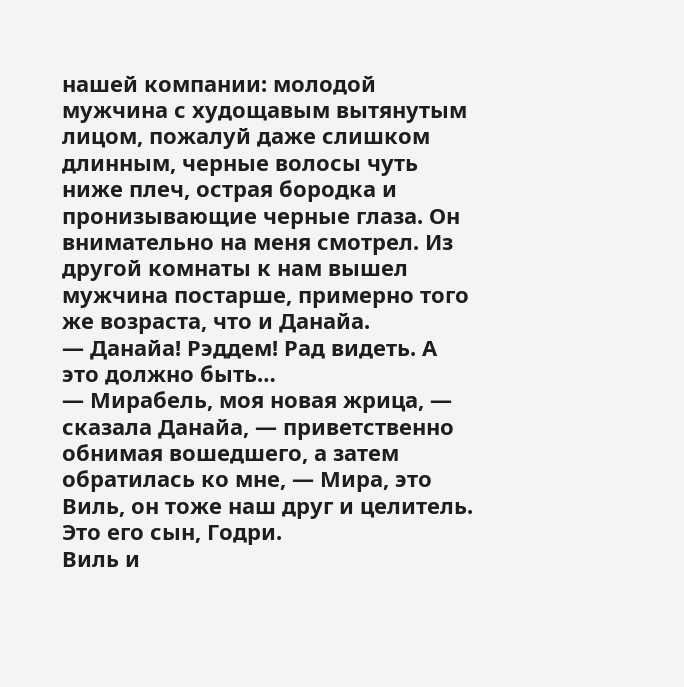нашей компании: молодой мужчина с худощавым вытянутым лицом, пожалуй даже слишком длинным, черные волосы чуть ниже плеч, острая бородка и пронизывающие черные глаза. Он внимательно на меня смотрел. Из другой комнаты к нам вышел мужчина постарше, примерно того же возраста, что и Данайа.
— Данайа! Рэддем! Рад видеть. А это должно быть…
— Мирабель, моя новая жрица, — сказала Данайа, — приветственно обнимая вошедшего, а затем обратилась ко мне, — Мира, это Виль, он тоже наш друг и целитель. Это его сын, Годри.
Виль и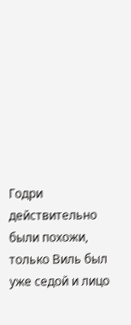Годри действительно были похожи, только Виль был уже седой и лицо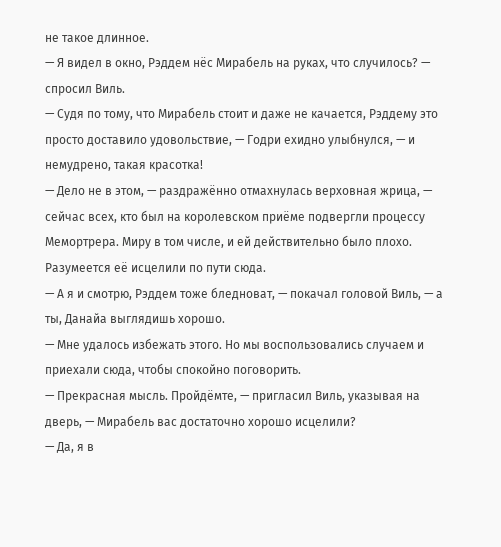не такое длинное.
— Я видел в окно, Рэддем нёс Мирабель на руках, что случилось? — спросил Виль.
— Судя по тому, что Мирабель стоит и даже не качается, Рэддему это просто доставило удовольствие, — Годри ехидно улыбнулся, — и немудрено, такая красотка!
— Дело не в этом, — раздражённо отмахнулась верховная жрица, — сейчас всех, кто был на королевском приёме подвергли процессу Мемортрера. Миру в том числе, и ей действительно было плохо. Разумеется её исцелили по пути сюда.
— А я и смотрю, Рэддем тоже бледноват, — покачал головой Виль, — а ты, Данайа выглядишь хорошо.
— Мне удалось избежать этого. Но мы воспользовались случаем и приехали сюда, чтобы спокойно поговорить.
— Прекрасная мысль. Пройдёмте, — пригласил Виль, указывая на дверь, — Мирабель вас достаточно хорошо исцелили?
— Да, я в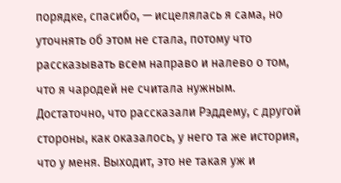порядке, спасибо, — исцелялась я сама, но уточнять об этом не стала, потому что рассказывать всем направо и налево о том, что я чародей не считала нужным. Достаточно, что рассказали Рэддему, с другой стороны, как оказалось, у него та же история, что у меня. Выходит, это не такая уж и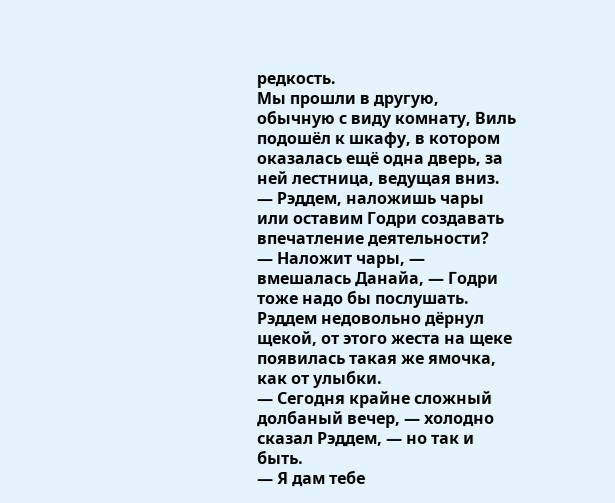редкость.
Мы прошли в другую, обычную с виду комнату, Виль подошёл к шкафу, в котором оказалась ещё одна дверь, за ней лестница, ведущая вниз.
— Рэддем, наложишь чары или оставим Годри создавать впечатление деятельности?
— Наложит чары, — вмешалась Данайа, — Годри тоже надо бы послушать.
Рэддем недовольно дёрнул щекой, от этого жеста на щеке появилась такая же ямочка, как от улыбки.
— Сегодня крайне сложный долбаный вечер, — холодно сказал Рэддем, — но так и быть.
— Я дам тебе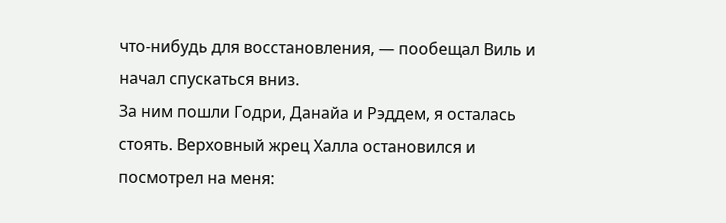что-нибудь для восстановления, — пообещал Виль и начал спускаться вниз.
За ним пошли Годри, Данайа и Рэддем, я осталась стоять. Верховный жрец Халла остановился и посмотрел на меня: